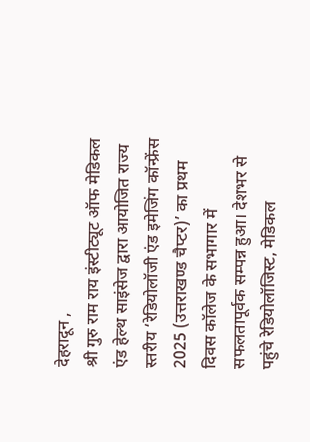देहरादून ,
श्री गुरु राम राय इंस्टीट्यूट ऑफ मेडिकल एंड हेल्थ साइंसेज द्वारा आयोजित राज्य स्तरीय ‘रेडियोलॉजी एंड इमेजिंग कॉन्फ्रेंस 2025 (उत्तराखण्ड चैप्टर)’ का प्रथम दिवस कॉलेज के सभागार में सफलतापूर्वक सम्पन्न हुआ। देशभर से पहुंचे रेडियोलॉजिस्ट, मेडिकल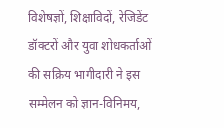विशेषज्ञों, शिक्षाविदों, रेजिडेंट डॉक्टरों और युवा शोधकर्ताओं की सक्रिय भागीदारी ने इस सम्मेलन को ज्ञान-विनिमय,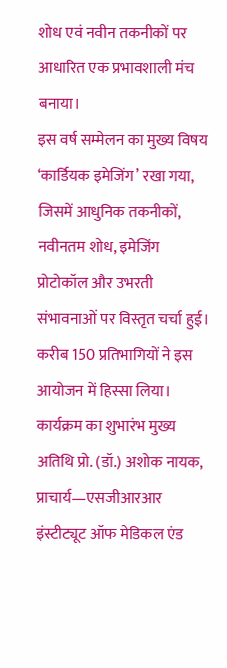शोध एवं नवीन तकनीकों पर आधारित एक प्रभावशाली मंच बनाया।
इस वर्ष सम्मेलन का मुख्य विषय ‘कार्डियक इमेजिंग’ रखा गया, जिसमें आधुनिक तकनीकों, नवीनतम शोध, इमेजिंग प्रोटोकॉल और उभरती संभावनाओं पर विस्तृत चर्चा हुई। करीब 150 प्रतिभागियों ने इस आयोजन में हिस्सा लिया।
कार्यक्रम का शुभारंभ मुख्य अतिथि प्रो. (डॉ.) अशोक नायक, प्राचार्य—एसजीआरआर इंस्टीट्यूट ऑफ मेडिकल एंड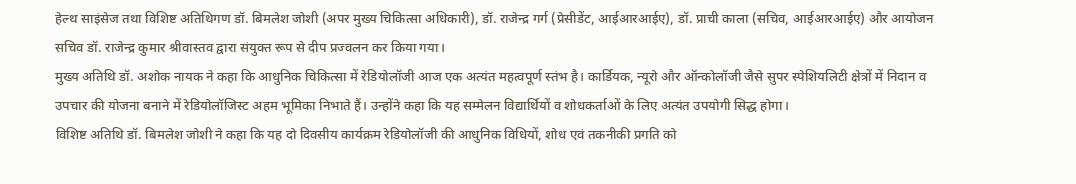हेल्थ साइंसेज तथा विशिष्ट अतिथिगण डॉ. बिमलेश जोशी (अपर मुख्य चिकित्सा अधिकारी), डॉ. राजेन्द्र गर्ग (प्रेसीडेंट, आईआरआईए), डॉ. प्राची काला (सचिव, आईआरआईए) और आयोजन सचिव डॉ. राजेन्द्र कुमार श्रीवास्तव द्वारा संयुक्त रूप से दीप प्रज्वलन कर किया गया।
मुख्य अतिथि डॉ. अशोक नायक ने कहा कि आधुनिक चिकित्सा में रेडियोलॉजी आज एक अत्यंत महत्वपूर्ण स्तंभ है। कार्डियक, न्यूरो और ऑन्कोलॉजी जैसे सुपर स्पेशियलिटी क्षेत्रों में निदान व उपचार की योजना बनाने में रेडियोलॉजिस्ट अहम भूमिका निभाते हैं। उन्होंने कहा कि यह सम्मेलन विद्यार्थियों व शोधकर्ताओं के लिए अत्यंत उपयोगी सिद्ध होगा।
विशिष्ट अतिथि डॉ. बिमलेश जोशी ने कहा कि यह दो दिवसीय कार्यक्रम रेडियोलॉजी की आधुनिक विधियों, शोध एवं तकनीकी प्रगति को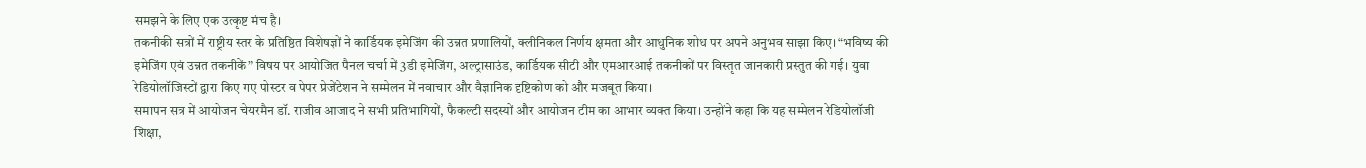समझने के लिए एक उत्कृष्ट मंच है।
तकनीकी सत्रों में राष्ट्रीय स्तर के प्रतिष्ठित विशेषज्ञों ने कार्डियक इमेजिंग की उन्नत प्रणालियों, क्लीनिकल निर्णय क्षमता और आधुनिक शोध पर अपने अनुभव साझा किए। “भविष्य की इमेजिंग एवं उन्नत तकनीकें” विषय पर आयोजित पैनल चर्चा में 3डी इमेजिंग, अल्ट्रासाउंड, कार्डियक सीटी और एमआरआई तकनीकों पर विस्तृत जानकारी प्रस्तुत की गई। युवा रेडियोलॉजिस्टों द्वारा किए गए पोस्टर व पेपर प्रेजेंटेशन ने सम्मेलन में नवाचार और वैज्ञानिक दृष्टिकोण को और मजबूत किया।
समापन सत्र में आयोजन चेयरमैन डॉ. राजीव आजाद ने सभी प्रतिभागियों, फैकल्टी सदस्यों और आयोजन टीम का आभार व्यक्त किया। उन्होंने कहा कि यह सम्मेलन रेडियोलॉजी शिक्षा,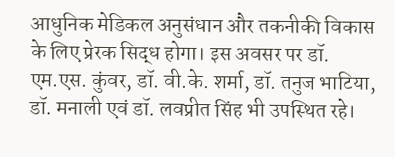आधुनिक मेडिकल अनुसंधान और तकनीकी विकास के लिए प्रेरक सिद्ध होगा। इस अवसर पर डॉ. एम.एस. कुंवर, डॉ. वी.के. शर्मा, डॉ. तनुज भाटिया, डॉ. मनाली एवं डॉ. लवप्रीत सिंह भी उपस्थित रहे।